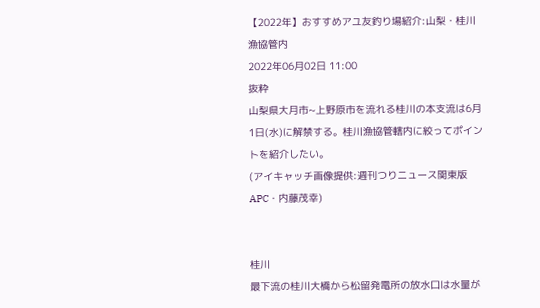【2022年】おすすめアユ友釣り場紹介:山梨・桂川漁協管内
2022年06月02日 11:00
抜粋
山梨県大月市~上野原市を流れる桂川の本支流は6月1日(水)に解禁する。桂川漁協管轄内に絞ってポイントを紹介したい。
(アイキャッチ画像提供:週刊つりニュース関東版APC・内藤茂幸)


桂川
最下流の桂川大橋から松留発電所の放水口は水量が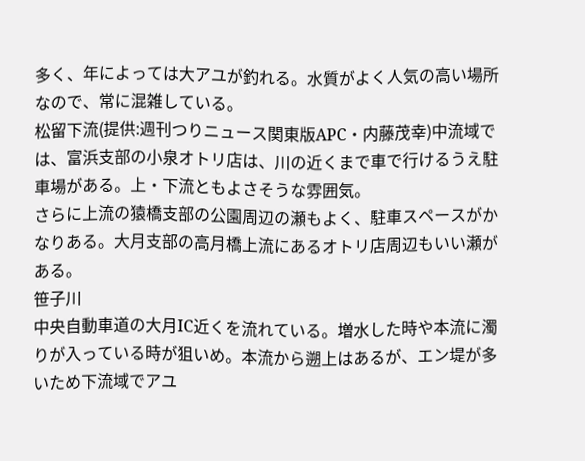多く、年によっては大アユが釣れる。水質がよく人気の高い場所なので、常に混雑している。
松留下流(提供:週刊つりニュース関東版APC・内藤茂幸)中流域では、富浜支部の小泉オトリ店は、川の近くまで車で行けるうえ駐車場がある。上・下流ともよさそうな雰囲気。
さらに上流の猿橋支部の公園周辺の瀬もよく、駐車スペースがかなりある。大月支部の高月橋上流にあるオトリ店周辺もいい瀬がある。
笹子川
中央自動車道の大月IC近くを流れている。増水した時や本流に濁りが入っている時が狙いめ。本流から遡上はあるが、エン堤が多いため下流域でアユ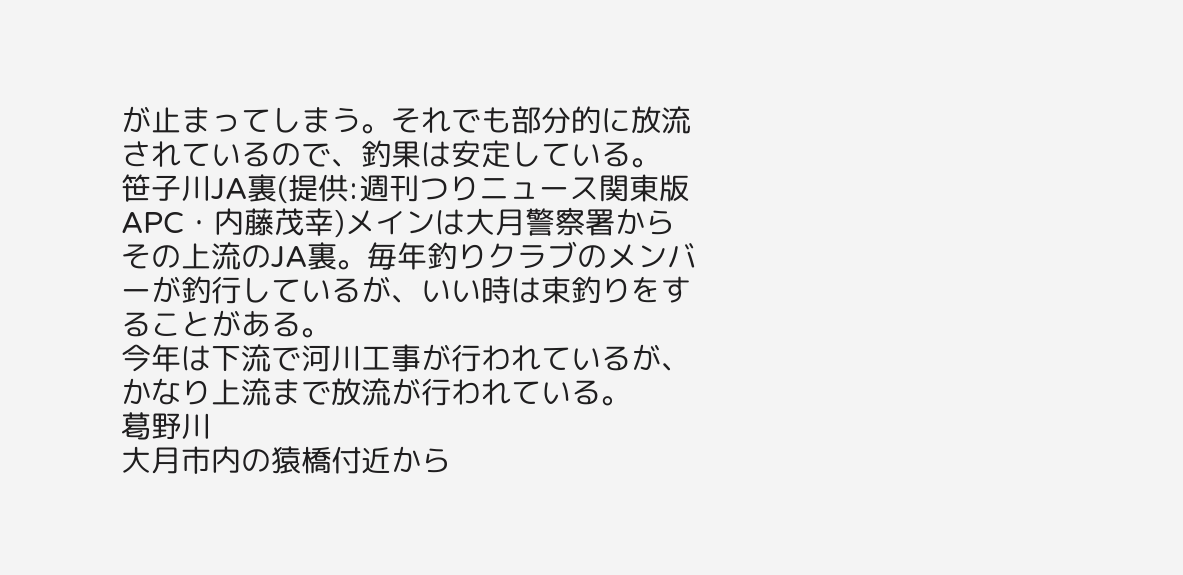が止まってしまう。それでも部分的に放流されているので、釣果は安定している。
笹子川JA裏(提供:週刊つりニュース関東版APC・内藤茂幸)メインは大月警察署からその上流のJA裏。毎年釣りクラブのメンバーが釣行しているが、いい時は束釣りをすることがある。
今年は下流で河川工事が行われているが、かなり上流まで放流が行われている。
葛野川
大月市内の猿橋付近から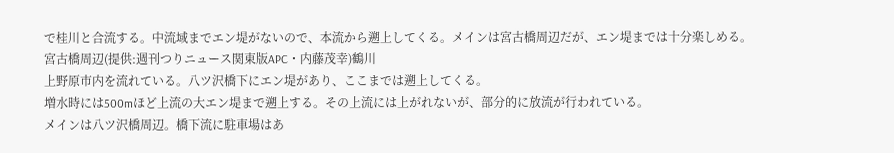で桂川と合流する。中流域までエン堤がないので、本流から遡上してくる。メインは宮古橋周辺だが、エン堤までは十分楽しめる。
宮古橋周辺(提供:週刊つりニュース関東版APC・内藤茂幸)鶴川
上野原市内を流れている。八ツ沢橋下にエン堤があり、ここまでは遡上してくる。
増水時には500mほど上流の大エン堤まで遡上する。その上流には上がれないが、部分的に放流が行われている。
メインは八ツ沢橋周辺。橋下流に駐車場はあ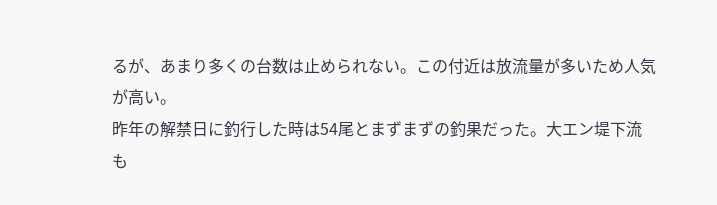るが、あまり多くの台数は止められない。この付近は放流量が多いため人気が高い。
昨年の解禁日に釣行した時は54尾とまずまずの釣果だった。大エン堤下流も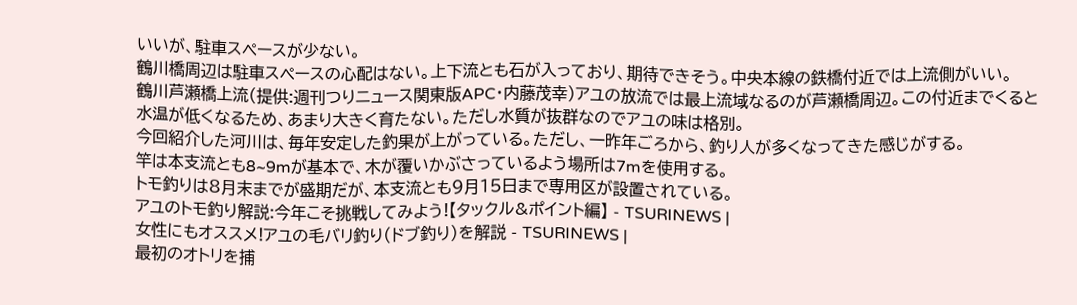いいが、駐車スペースが少ない。
鶴川橋周辺は駐車スペースの心配はない。上下流とも石が入っており、期待できそう。中央本線の鉄橋付近では上流側がいい。
鶴川芦瀬橋上流(提供:週刊つりニュース関東版APC・内藤茂幸)アユの放流では最上流域なるのが芦瀬橋周辺。この付近までくると水温が低くなるため、あまり大きく育たない。ただし水質が抜群なのでアユの味は格別。
今回紹介した河川は、毎年安定した釣果が上がっている。ただし、一昨年ごろから、釣り人が多くなってきた感じがする。
竿は本支流とも8~9mが基本で、木が覆いかぶさっているよう場所は7mを使用する。
トモ釣りは8月末までが盛期だが、本支流とも9月15日まで専用区が設置されている。
アユのトモ釣り解説:今年こそ挑戦してみよう!【タックル&ポイント編】 - TSURINEWS |
女性にもオススメ!アユの毛バリ釣り(ドブ釣り)を解説 - TSURINEWS |
最初のオトリを捕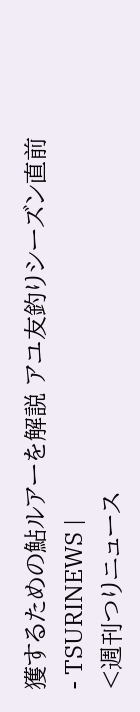獲するための鮎ルアーを解説 アユ友釣りシーズン直前 - TSURINEWS |
<週刊つりニュース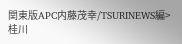関東版APC内藤茂幸/TSURINEWS編>
桂川